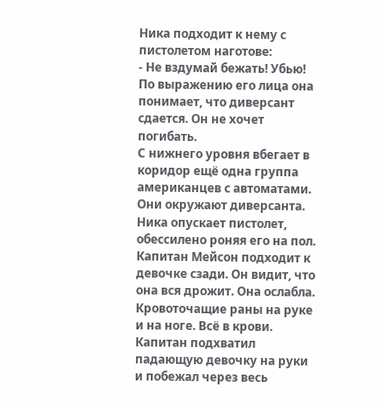Ника подходит к нему с пистолетом наготове:
- Не вздумай бежать! Убью!
По выражению его лица она понимает, что диверсант сдается. Он не хочет погибать.
С нижнего уровня вбегает в коридор ещё одна группа американцев с автоматами. Они окружают диверсанта. Ника опускает пистолет, обессилено роняя его на пол.
Капитан Мейсон подходит к девочке сзади. Он видит, что она вся дрожит. Она ослабла. Кровоточащие раны на руке и на ноге. Всё в крови.
Капитан подхватил падающую девочку на руки и побежал через весь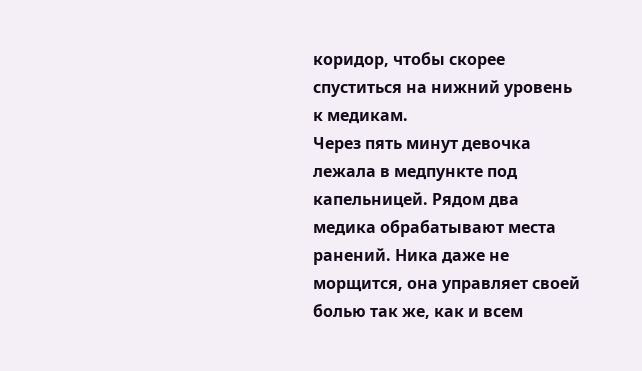коридор, чтобы скорее спуститься на нижний уровень к медикам.
Через пять минут девочка лежала в медпункте под капельницей. Рядом два медика обрабатывают места ранений. Ника даже не морщится, она управляет своей болью так же, как и всем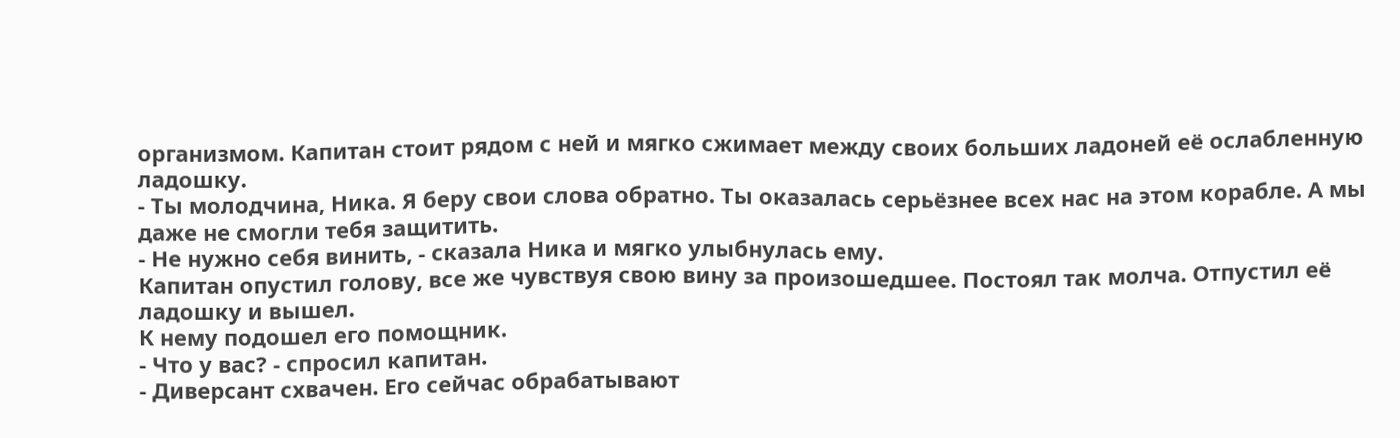организмом. Капитан стоит рядом с ней и мягко сжимает между своих больших ладоней её ослабленную ладошку.
- Ты молодчина, Ника. Я беру свои слова обратно. Ты оказалась серьёзнее всех нас на этом корабле. А мы даже не смогли тебя защитить.
- Не нужно себя винить, - сказала Ника и мягко улыбнулась ему.
Капитан опустил голову, все же чувствуя свою вину за произошедшее. Постоял так молча. Отпустил её ладошку и вышел.
К нему подошел его помощник.
- Что у вас? - спросил капитан.
- Диверсант схвачен. Его сейчас обрабатывают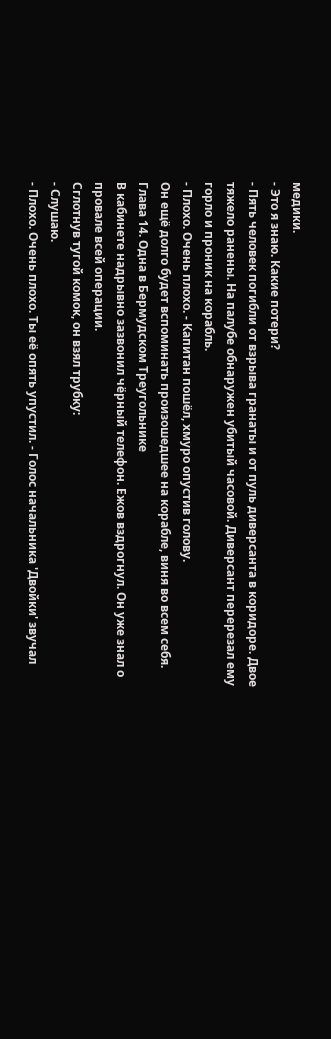медики.
- Это я знаю. Какие потери?
- Пять человек погибли от взрыва гранаты и от пуль диверсанта в коридоре. Двое тяжело ранены. На палубе обнаружен убитый часовой. Диверсант перерезал ему горло и проник на корабль.
- Плохо. Очень плохо. - Капитан пошёл, хмуро опустив голову.
Он ещё долго будет вспоминать произошедшее на корабле, виня во всем себя.
Глава 14. Одна в Бермудском Треугольнике
В кабинете надрывно зазвонил чёрный телефон. Ежов вздрогнул. Он уже знал о провале всей операции.
Сглотнув тугой комок, он взял трубку:
- Слушаю.
- Плохо. Очень плохо. Ты её опять упустил. - Голос начальника 'Двойки' звучал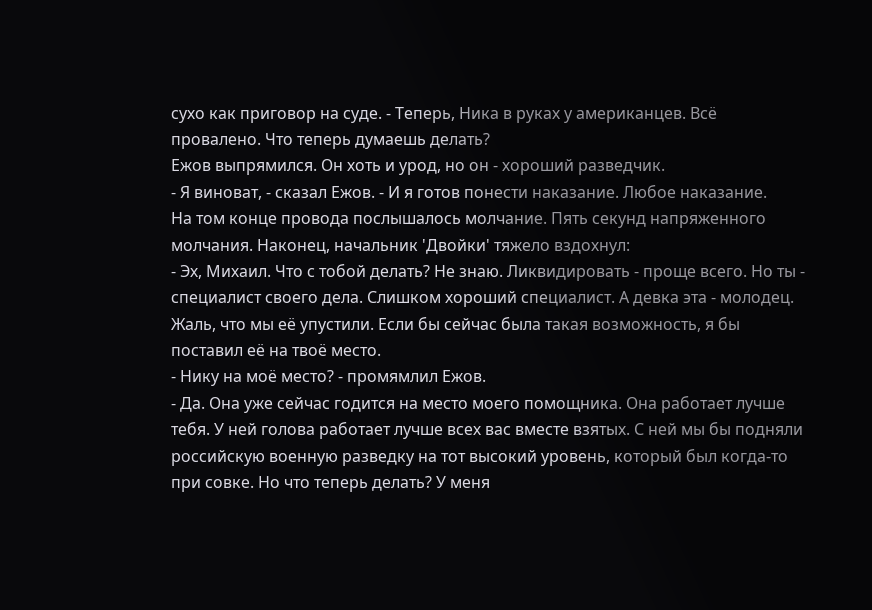сухо как приговор на суде. - Теперь, Ника в руках у американцев. Всё провалено. Что теперь думаешь делать?
Ежов выпрямился. Он хоть и урод, но он - хороший разведчик.
- Я виноват, - сказал Ежов. - И я готов понести наказание. Любое наказание.
На том конце провода послышалось молчание. Пять секунд напряженного молчания. Наконец, начальник 'Двойки' тяжело вздохнул:
- Эх, Михаил. Что с тобой делать? Не знаю. Ликвидировать - проще всего. Но ты - специалист своего дела. Слишком хороший специалист. А девка эта - молодец. Жаль, что мы её упустили. Если бы сейчас была такая возможность, я бы поставил её на твоё место.
- Нику на моё место? - промямлил Ежов.
- Да. Она уже сейчас годится на место моего помощника. Она работает лучше тебя. У ней голова работает лучше всех вас вместе взятых. С ней мы бы подняли российскую военную разведку на тот высокий уровень, который был когда-то при совке. Но что теперь делать? У меня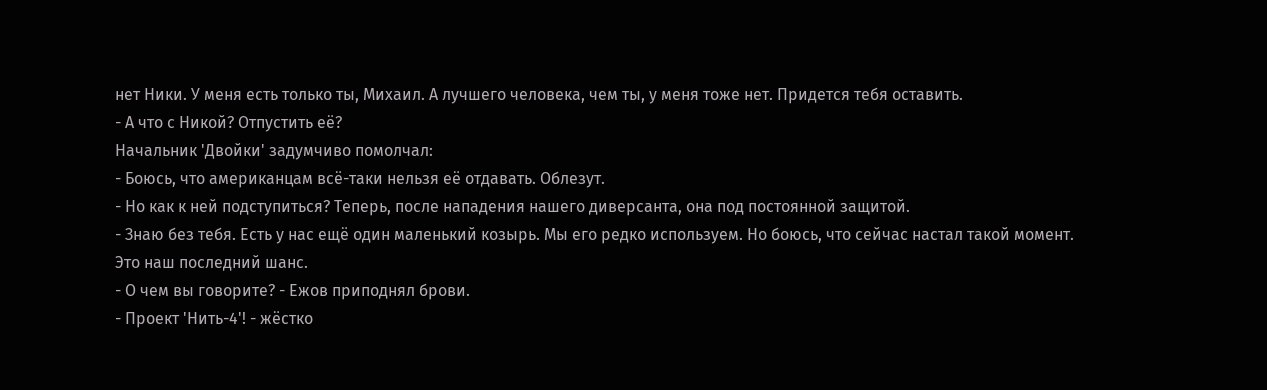нет Ники. У меня есть только ты, Михаил. А лучшего человека, чем ты, у меня тоже нет. Придется тебя оставить.
- А что с Никой? Отпустить её?
Начальник 'Двойки' задумчиво помолчал:
- Боюсь, что американцам всё-таки нельзя её отдавать. Облезут.
- Но как к ней подступиться? Теперь, после нападения нашего диверсанта, она под постоянной защитой.
- Знаю без тебя. Есть у нас ещё один маленький козырь. Мы его редко используем. Но боюсь, что сейчас настал такой момент. Это наш последний шанс.
- О чем вы говорите? - Ежов приподнял брови.
- Проект 'Нить-4'! - жёстко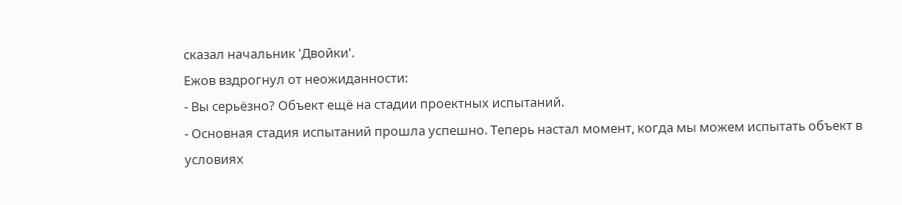сказал начальник 'Двойки'.
Ежов вздрогнул от неожиданности:
- Вы серьёзно? Объект ещё на стадии проектных испытаний.
- Основная стадия испытаний прошла успешно. Теперь настал момент, когда мы можем испытать объект в условиях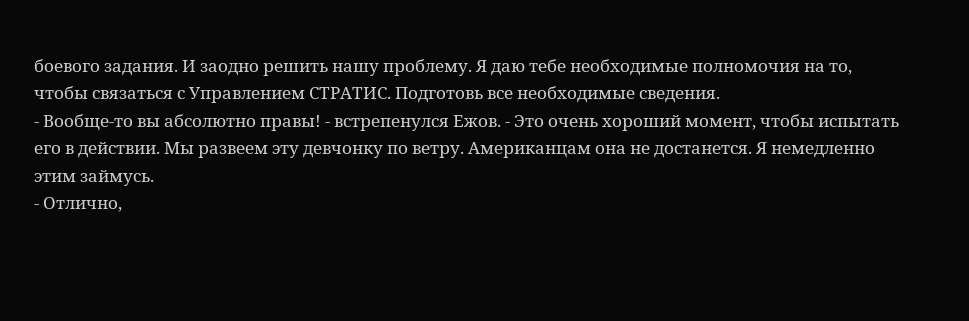боевого задания. И заодно решить нашу проблему. Я даю тебе необходимые полномочия на то, чтобы связаться с Управлением СТРАТИС. Подготовь все необходимые сведения.
- Вообще-то вы абсолютно правы! - встрепенулся Ежов. - Это очень хороший момент, чтобы испытать его в действии. Мы развеем эту девчонку по ветру. Американцам она не достанется. Я немедленно этим займусь.
- Отлично,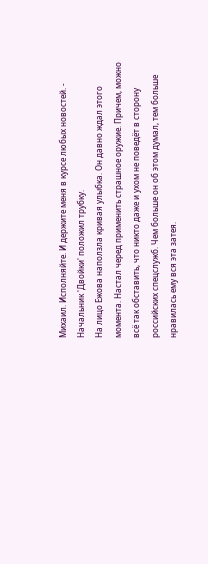Михаил. Исполняйте. И держите меня в курсе любых новостей. - Начальник 'Двойки' положил трубку.
На лицо Ежова наползла кривая улыбка. Он давно ждал этого момента. Настал черед применить страшное оружие. Причем, можно всё так обставить, что никто даже и ухом не поведёт в сторону российских спецслужб. Чем больше он об этом думал, тем больше нравилась ему вся эта затея.